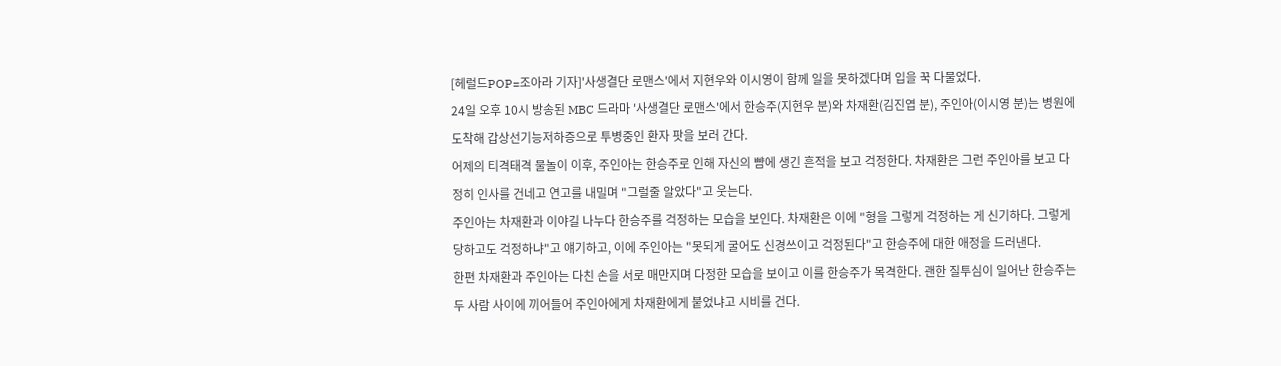[헤럴드POP=조아라 기자]'사생결단 로맨스'에서 지현우와 이시영이 함께 일을 못하겠다며 입을 꾹 다물었다.
24일 오후 10시 방송된 MBC 드라마 '사생결단 로맨스'에서 한승주(지현우 분)와 차재환(김진엽 분), 주인아(이시영 분)는 병원에 도착해 갑상선기능저하증으로 투병중인 환자 팟을 보러 간다.
어제의 티격태격 물놀이 이후, 주인아는 한승주로 인해 자신의 뺨에 생긴 흔적을 보고 걱정한다. 차재환은 그런 주인아를 보고 다정히 인사를 건네고 연고를 내밀며 "그럴줄 알았다"고 웃는다.
주인아는 차재환과 이야길 나누다 한승주를 걱정하는 모습을 보인다. 차재환은 이에 "형을 그렇게 걱정하는 게 신기하다. 그렇게 당하고도 걱정하냐"고 얘기하고, 이에 주인아는 "못되게 굴어도 신경쓰이고 걱정된다"고 한승주에 대한 애정을 드러낸다.
한편 차재환과 주인아는 다친 손을 서로 매만지며 다정한 모습을 보이고 이를 한승주가 목격한다. 괜한 질투심이 일어난 한승주는 두 사람 사이에 끼어들어 주인아에게 차재환에게 붙었냐고 시비를 건다.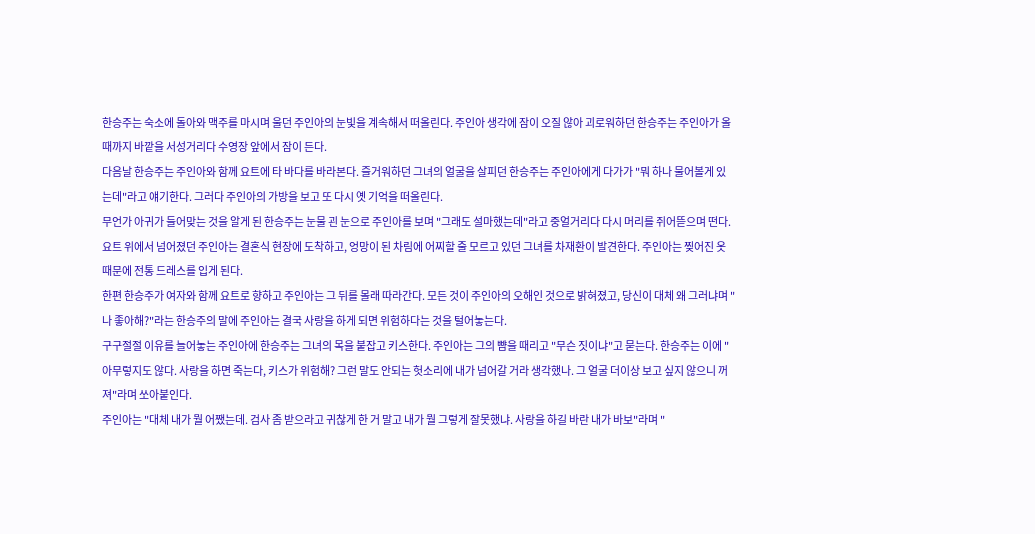한승주는 숙소에 돌아와 맥주를 마시며 울던 주인아의 눈빛을 계속해서 떠올린다. 주인아 생각에 잠이 오질 않아 괴로워하던 한승주는 주인아가 올때까지 바깥을 서성거리다 수영장 앞에서 잠이 든다.
다음날 한승주는 주인아와 함께 요트에 타 바다를 바라본다. 즐거워하던 그녀의 얼굴을 살피던 한승주는 주인아에게 다가가 "뭐 하나 물어볼게 있는데"라고 얘기한다. 그러다 주인아의 가방을 보고 또 다시 옛 기억을 떠올린다.
무언가 아귀가 들어맞는 것을 알게 된 한승주는 눈물 괸 눈으로 주인아를 보며 "그래도 설마했는데"라고 중얼거리다 다시 머리를 쥐어뜯으며 떤다.
요트 위에서 넘어졌던 주인아는 결혼식 현장에 도착하고, 엉망이 된 차림에 어찌할 줄 모르고 있던 그녀를 차재환이 발견한다. 주인아는 찢어진 옷 때문에 전통 드레스를 입게 된다.
한편 한승주가 여자와 함께 요트로 향하고 주인아는 그 뒤를 몰래 따라간다. 모든 것이 주인아의 오해인 것으로 밝혀졌고, 당신이 대체 왜 그러냐며 "나 좋아해?"라는 한승주의 말에 주인아는 결국 사랑을 하게 되면 위험하다는 것을 털어놓는다.
구구절절 이유를 늘어놓는 주인아에 한승주는 그녀의 목을 붙잡고 키스한다. 주인아는 그의 뺨을 때리고 "무슨 짓이냐"고 묻는다. 한승주는 이에 "아무렇지도 않다. 사랑을 하면 죽는다, 키스가 위험해? 그런 말도 안되는 헛소리에 내가 넘어갈 거라 생각했나. 그 얼굴 더이상 보고 싶지 않으니 꺼져"라며 쏘아붙인다.
주인아는 "대체 내가 뭘 어쨌는데. 검사 좀 받으라고 귀찮게 한 거 말고 내가 뭘 그렇게 잘못했냐. 사랑을 하길 바란 내가 바보"라며 "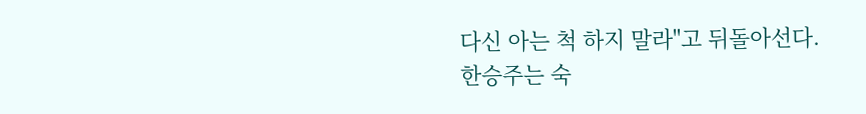다신 아는 척 하지 말라"고 뒤돌아선다.
한승주는 숙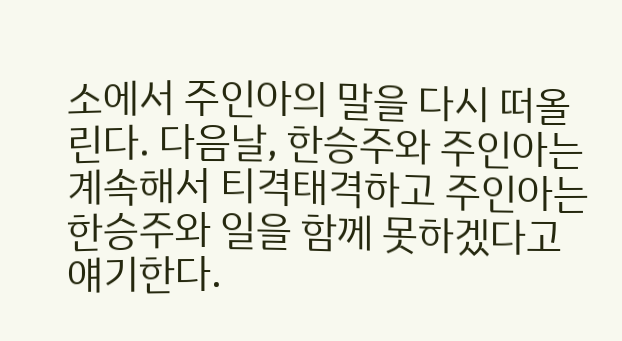소에서 주인아의 말을 다시 떠올린다. 다음날, 한승주와 주인아는 계속해서 티격태격하고 주인아는 한승주와 일을 함께 못하겠다고 얘기한다.